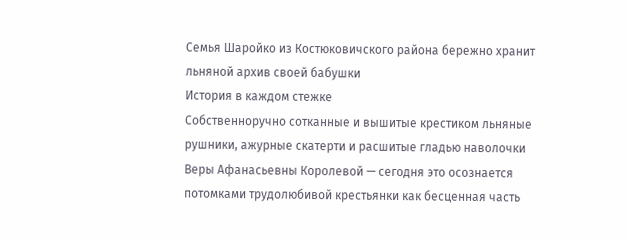Семья Шаройко из Костюковичского района бережно хранит льняной архив своей бабушки
История в каждом стежке
Собственноручно сотканные и вышитые крестиком льняные рушники, ажурные скатерти и расшитые гладью наволочки Веры Афанасьевны Королевой — сегодня это осознается потомками трудолюбивой крестьянки как бесценная часть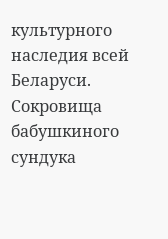культурного наследия всей Беларуси. Сокровища бабушкиного сундука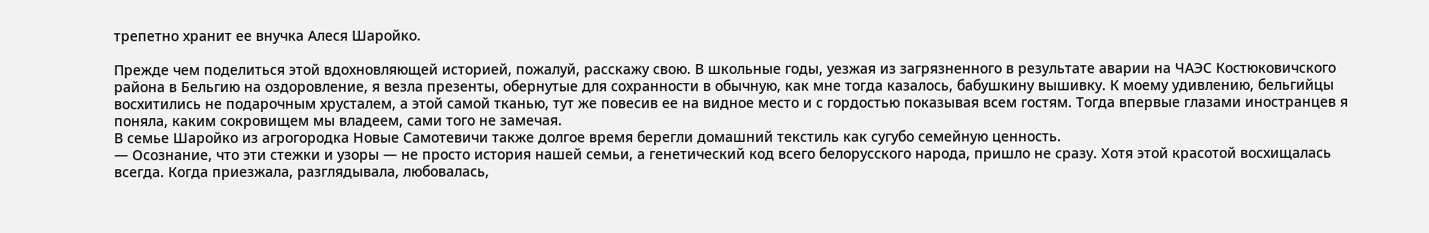трепетно хранит ее внучка Алеся Шаройко.

Прежде чем поделиться этой вдохновляющей историей, пожалуй, расскажу свою. В школьные годы, уезжая из загрязненного в результате аварии на ЧАЭС Костюковичского района в Бельгию на оздоровление, я везла презенты, обернутые для сохранности в обычную, как мне тогда казалось, бабушкину вышивку. К моему удивлению, бельгийцы восхитились не подарочным хрусталем, а этой самой тканью, тут же повесив ее на видное место и с гордостью показывая всем гостям. Тогда впервые глазами иностранцев я поняла, каким сокровищем мы владеем, сами того не замечая.
В семье Шаройко из агрогородка Новые Самотевичи также долгое время берегли домашний текстиль как сугубо семейную ценность.
— Осознание, что эти стежки и узоры — не просто история нашей семьи, а генетический код всего белорусского народа, пришло не сразу. Хотя этой красотой восхищалась всегда. Когда приезжала, разглядывала, любовалась,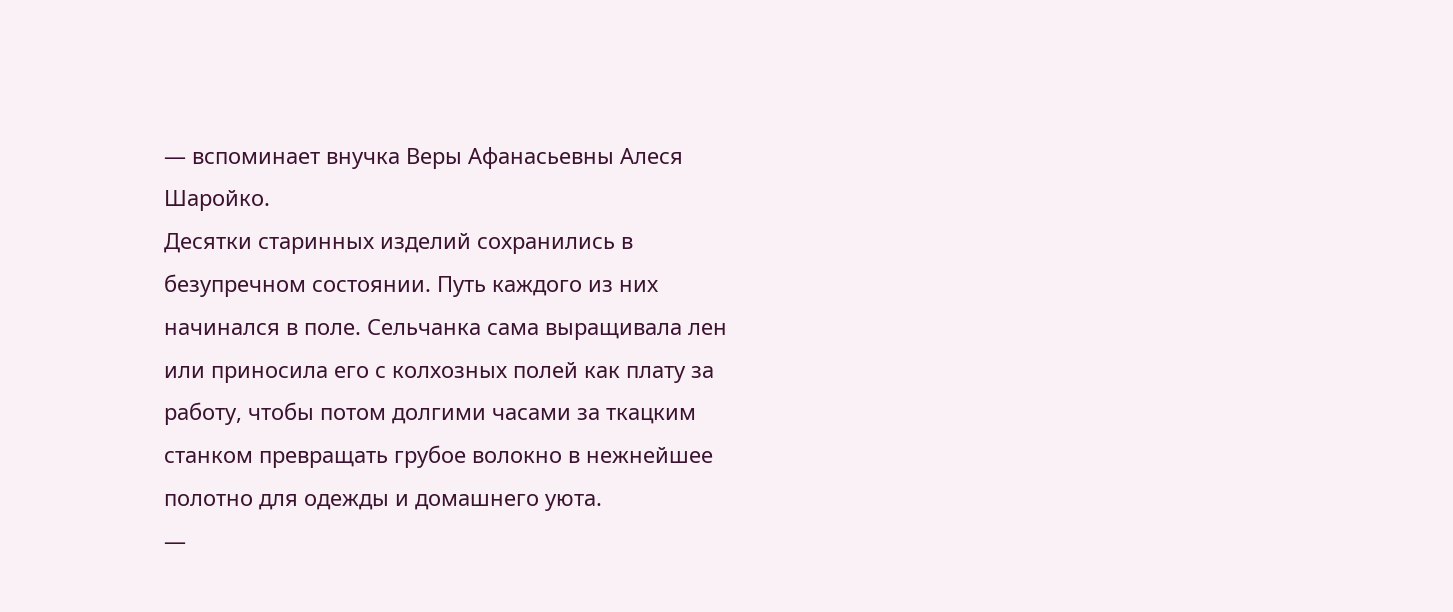— вспоминает внучка Веры Афанасьевны Алеся Шаройко.
Десятки старинных изделий сохранились в безупречном состоянии. Путь каждого из них начинался в поле. Сельчанка сама выращивала лен или приносила его с колхозных полей как плату за работу, чтобы потом долгими часами за ткацким станком превращать грубое волокно в нежнейшее полотно для одежды и домашнего уюта.
—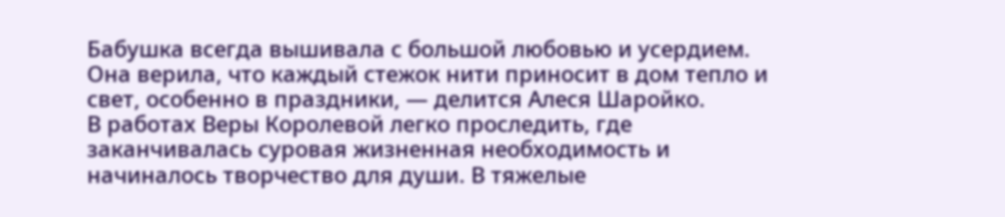Бабушка всегда вышивала с большой любовью и усердием. Она верила, что каждый стежок нити приносит в дом тепло и свет, особенно в праздники, — делится Алеся Шаройко.
В работах Веры Королевой легко проследить, где заканчивалась суровая жизненная необходимость и начиналось творчество для души. В тяжелые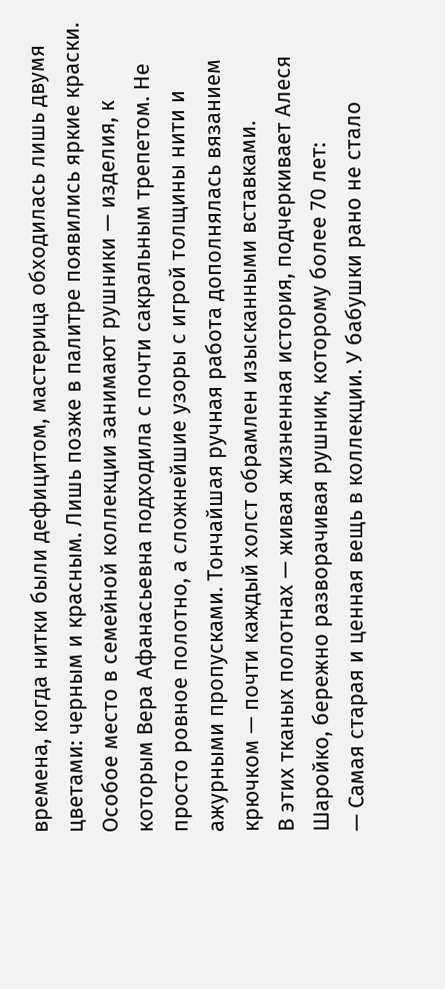времена, когда нитки были дефицитом, мастерица обходилась лишь двумя цветами: черным и красным. Лишь позже в палитре появились яркие краски.
Особое место в семейной коллекции занимают рушники — изделия, к которым Вера Афанасьевна подходила с почти сакральным трепетом. Не просто ровное полотно, а сложнейшие узоры с игрой толщины нити и ажурными пропусками. Тончайшая ручная работа дополнялась вязанием крючком — почти каждый холст обрамлен изысканными вставками.
В этих тканых полотнах — живая жизненная история, подчеркивает Алеся Шаройко, бережно разворачивая рушник, которому более 70 лет:
— Самая старая и ценная вещь в коллекции. У бабушки рано не стало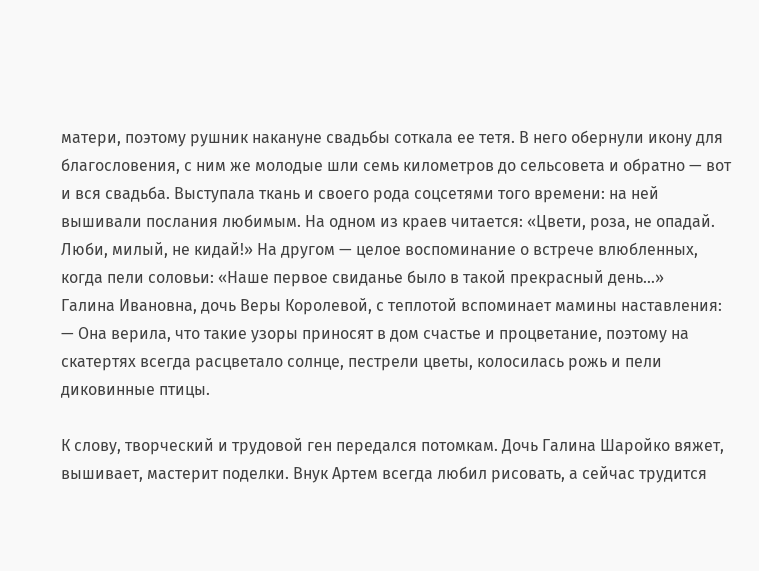матери, поэтому рушник накануне свадьбы соткала ее тетя. В него обернули икону для благословения, с ним же молодые шли семь километров до сельсовета и обратно — вот и вся свадьба. Выступала ткань и своего рода соцсетями того времени: на ней вышивали послания любимым. На одном из краев читается: «Цвети, роза, не опадай. Люби, милый, не кидай!» На другом — целое воспоминание о встрече влюбленных, когда пели соловьи: «Наше первое свиданье было в такой прекрасный день...»
Галина Ивановна, дочь Веры Королевой, с теплотой вспоминает мамины наставления:
— Она верила, что такие узоры приносят в дом счастье и процветание, поэтому на скатертях всегда расцветало солнце, пестрели цветы, колосилась рожь и пели диковинные птицы.

К слову, творческий и трудовой ген передался потомкам. Дочь Галина Шаройко вяжет, вышивает, мастерит поделки. Внук Артем всегда любил рисовать, а сейчас трудится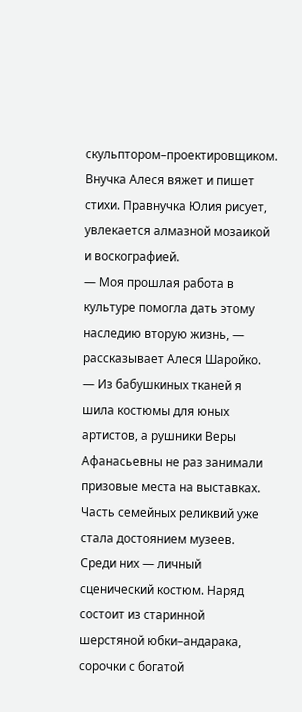скульптором–проектировщиком. Внучка Алеся вяжет и пишет стихи. Правнучка Юлия рисует, увлекается алмазной мозаикой и воскографией.
— Моя прошлая работа в культуре помогла дать этому наследию вторую жизнь, — рассказывает Алеся Шаройко. — Из бабушкиных тканей я шила костюмы для юных артистов, а рушники Веры Афанасьевны не раз занимали призовые места на выставках. Часть семейных реликвий уже стала достоянием музеев. Среди них — личный сценический костюм. Наряд состоит из старинной шерстяной юбки–андарака, сорочки с богатой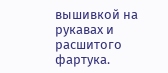вышивкой на рукавах и расшитого фартука.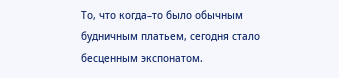То, что когда–то было обычным будничным платьем, сегодня стало бесценным экспонатом.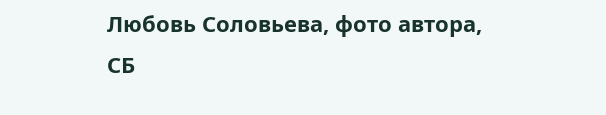Любовь Соловьева, фото автора, СБ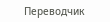Переводчик